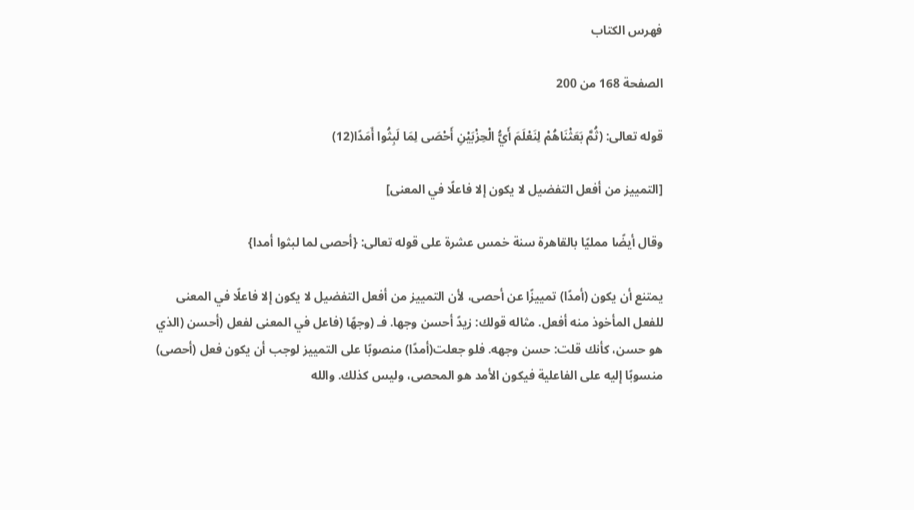فهرس الكتاب

الصفحة 168 من 200

قوله تعالى: (ثُمَّ بَعَثْنَاهُمْ لِنَعْلَمَ أَيُّ الْحِزْبَيْنِ أَحْصَى لِمَا لَبِثُوا أَمَدًا(12)

[التمييز من أفعل التفضيل لا يكون إلا فاعلًا في المعنى]

وقال أيضًا ممليًا بالقاهرة سنة خمس عشرة على قوله تعالى: {أحصى لما لبثوا أمدا}

يمتنع أن يكون (أمدًا) تمييزًا عن أحصى، لأن التمييز من أفعل التفضيل لا يكون إلا فاعلًا في المعنى للفعل المأخوذ منه أفعل. مثاله قولك: زيدً أحسن وجها. فـ (وجهًا (فاعل في المعنى لفعل (أحسن (الذي هو حسن، كأنك قلت: حسن وجهه. فلو جعلت(أمدًا) منصوبًا على التمييز لوجب أن يكون فعل (أحصى) منسوبًا إليه على الفاعلية فيكون الأمد هو المحصى، وليس كذلك. والله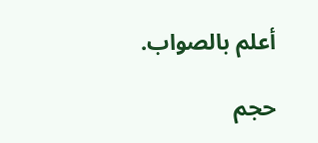أعلم بالصواب.

حجم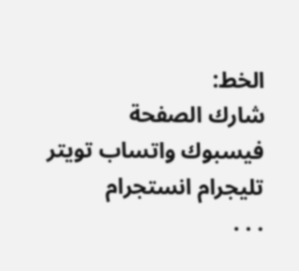الخط:
شارك الصفحة
فيسبوك واتساب تويتر تليجرام انستجرام
. . .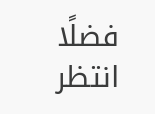فضلًا انتظر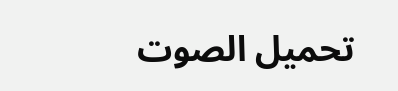تحميل الصوت